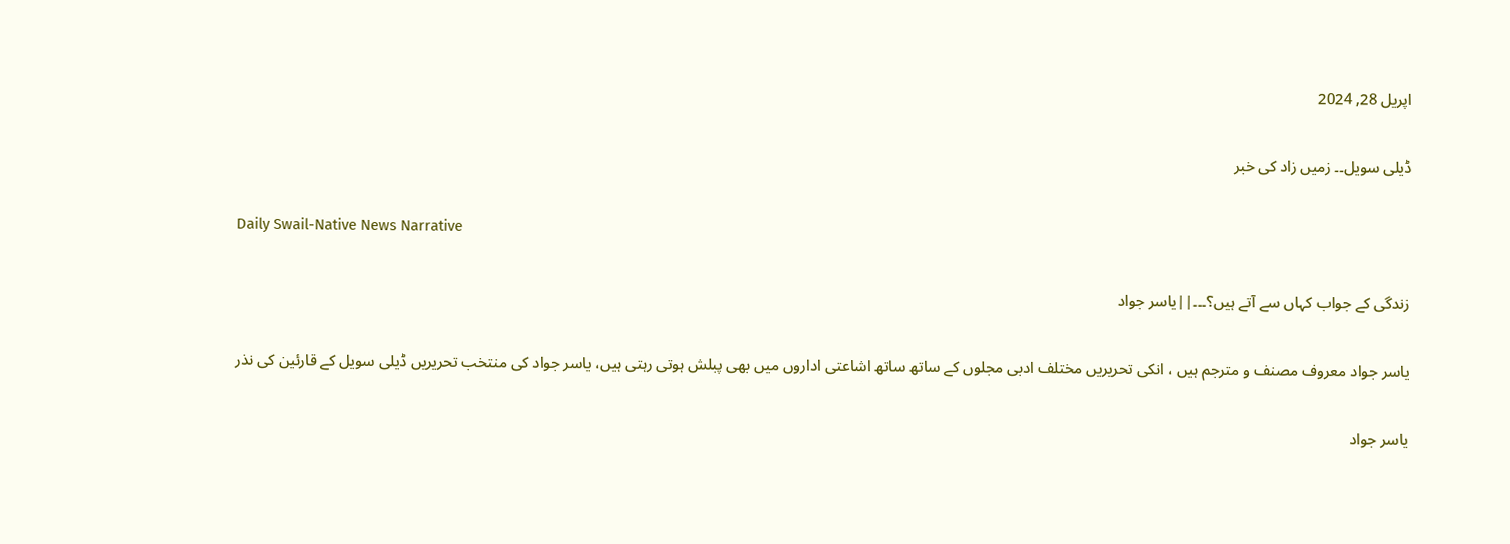اپریل 28, 2024

ڈیلی سویل۔۔ زمیں زاد کی خبر

Daily Swail-Native News Narrative

زندگی کے جواب کہاں سے آتے ہیں؟۔۔۔||یاسر جواد

یاسر جواد معروف مصنف و مترجم ہیں ، انکی تحریریں مختلف ادبی مجلوں کے ساتھ ساتھ اشاعتی اداروں میں بھی پبلش ہوتی رہتی ہیں، یاسر جواد کی منتخب تحریریں ڈیلی سویل کے قارئین کی نذر

یاسر جواد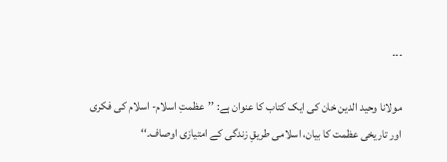۔۔۔

مولانا وحید الدین خان کی ایک کتاب کا عنوان ہے: ’’عظمتِ اسلام- اسلام کی فکری اور تاریخی عظمت کا بیان، اسلامی طریقِ زندگی کے امتیازی اوصاف۔‘‘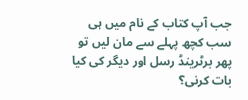جب آپ کتاب کے نام میں ہی سب کچھ پہلے سے مان لیں تو پھر برٹرینڈ رسل اور دیگر کی کیا بات کرنی؟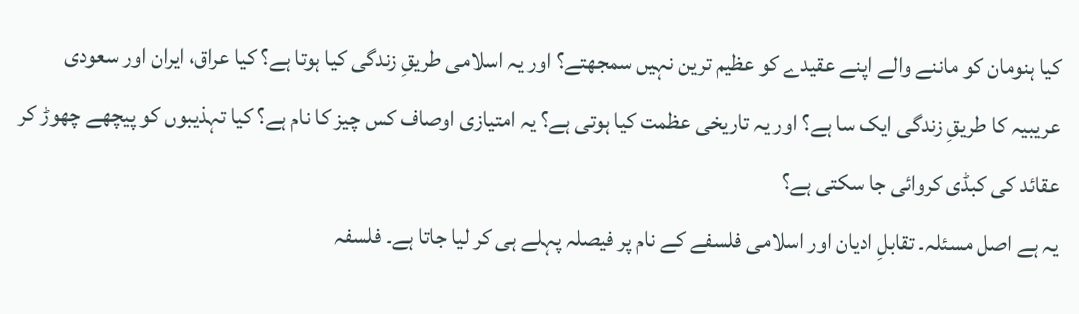کیا ہنومان کو ماننے والے اپنے عقیدے کو عظیم ترین نہیں سمجھتے؟ اور یہ اسلامی طریقِ زندگی کیا ہوتا ہے؟ کیا عراق، ایران اور سعودی عریبیہ کا طریقِ زندگی ایک سا ہے؟ اور یہ تاریخی عظمت کیا ہوتی ہے؟ یہ امتیازی اوصاف کس چیز کا نام ہے؟ کیا تہذیبوں کو پیچھے چھوڑ کر عقائد کی کبڈی کروائی جا سکتی ہے؟
یہ ہے اصل مسئلہ۔ تقابلِ ادیان اور اسلامی فلسفے کے نام پر فیصلہ پہلے ہی کر لیا جاتا ہے۔ فلسفہ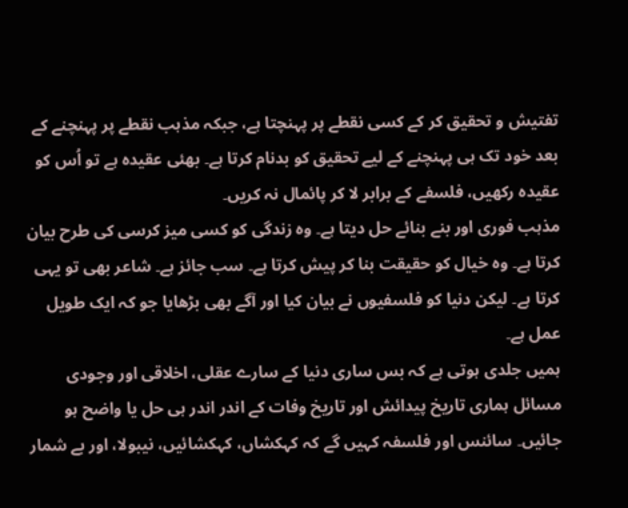تفتیش و تحقیق کر کے کسی نقطے پر پہنچتا ہے، جبکہ مذہب نقطے پر پہنچنے کے بعد خود تک ہی پہنچنے کے لیے تحقیق کو بدنام کرتا ہے۔ بھئی عقیدہ ہے تو اُس کو عقیدہ رکھیں، فلسفے کے برابر لا کر پائمال نہ کریں۔
مذہب فوری اور بنے بنائے حل دیتا ہے۔ وہ زندگی کو کسی میز کرسی کی طرح بیان کرتا ہے۔ وہ خیال کو حقیقت بنا کر پیش کرتا ہے۔ سب جائز ہے۔ شاعر بھی تو یہی کرتا ہے۔ لیکن دنیا کو فلسفیوں نے بیان کیا اور آگے بھی بڑھایا جو کہ ایک طویل عمل ہے۔
ہمیں جلدی ہوتی ہے کہ بس ساری دنیا کے سارے عقلی، اخلاقی اور وجودی مسائل ہماری تاریخ پیدائش اور تاریخ وفات کے اندر اندر ہی حل یا واضح ہو جائیں۔ سائنس اور فلسفہ کہیں گے کہ کہکشاں، کہکشائیں، نیبولا، اور بے شمار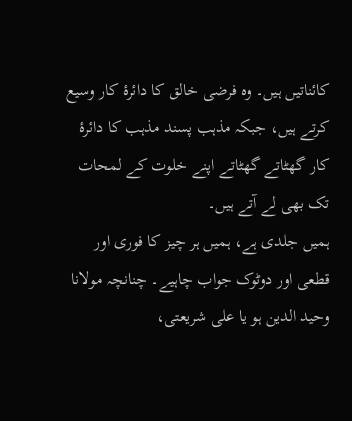کائناتیں ہیں۔ وہ فرضی خالق کا دائرۂ کار وسیع کرتے ہیں، جبکہ مذہب پسند مذہب کا دائرۂ کار گھٹاتے گھٹاتے اپنے خلوت کے لمحات تک بھی لے آتے ہیں۔
ہمیں جلدی ہے، ہمیں ہر چیز کا فوری اور قطعی اور دوٹوک جواب چاہیے۔ چنانچہ مولانا وحید الدین ہو یا علی شریعتی،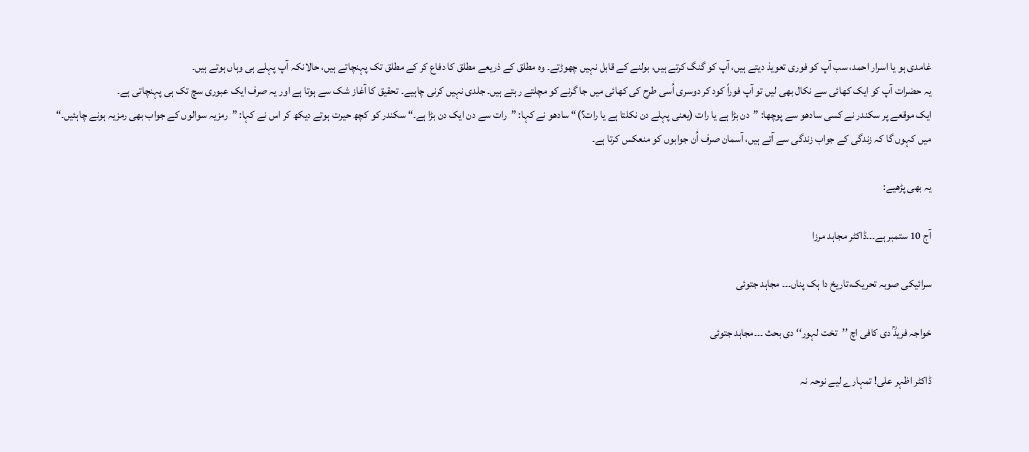غامدی ہو یا اسرار احمد، سب آپ کو فوری تعویذ دیتے ہیں، آپ کو گنگ کرتے ہیں، بولنے کے قابل نہیں چھوڑتے۔ وہ مطلق کے ذریعے مطلق کا دفاع کر کے مطلق تک پہنچاتے ہیں، حالانکہ آپ پہلے ہی وہاں ہوتے ہیں۔
یہ حضرات آپ کو ایک کھائی سے نکال بھی لیں تو آپ فوراً کود کر دوسری اُسی طرح کی کھائی میں جا گرنے کو مچلتے رہتے ہیں۔ جلدی نہیں کرنی چاہیے۔ تحقیق کا آغاز شک سے ہوتا ہے اور یہ صرف ایک عبوری سچ تک ہی پہنچاتی ہے۔
ایک موقعے پر سکندر نے کسی سادھو سے پوچھا: ”دن بڑا ہے یا رات (یعنی پہلے دن نکلتا ہے یا رات؟)“ سادھو نے کہا: ”رات سے دن ایک دن بڑا ہے۔“ سکندر کو کچھ حیرت ہوتے دیکھ کر اس نے کہا: ”رمزیہ سوالوں کے جواب بھی رمزیہ ہونے چاہئیں۔“
میں کہوں گا کہ زندگی کے جواب زندگی سے آتے ہیں، آسمان صرف اُن جوابوں کو منعکس کرتا ہے۔

یہ بھی پڑھیے:

آج 10 ستمبر ہے۔۔۔ڈاکٹر مجاہد مرزا

سرائیکی صوبہ تحریک،تاریخ دا ہک پناں۔۔۔ مجاہد جتوئی

خواجہ فریدؒ دی کافی اچ ’’تخت لہور‘‘ دی بحث ۔۔۔مجاہد جتوئی

ڈاکٹر اظہر علی! تمہارے لیے نوحہ نہ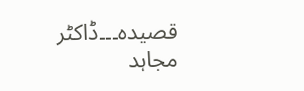قصیدہ۔۔۔ڈاکٹر مجاہد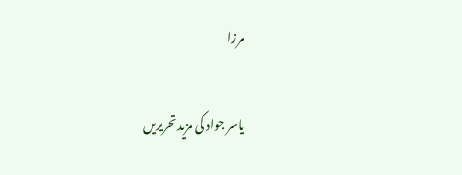مرزا

یاسر جواد کی مزید تحریریں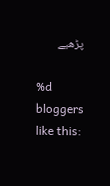پڑھیے

%d bloggers like this: